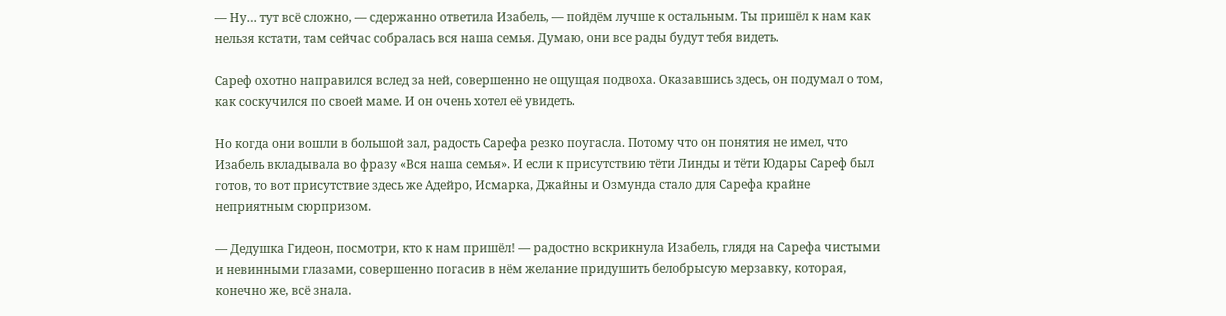— Ну… тут всё сложно, — сдержанно ответила Изабель, — пойдём лучше к остальным. Ты пришёл к нам как нельзя кстати, там сейчас собралась вся наша семья. Думаю, они все рады будут тебя видеть.

Сареф охотно направился вслед за ней, совершенно не ощущая подвоха. Оказавшись здесь, он подумал о том, как соскучился по своей маме. И он очень хотел её увидеть.

Но когда они вошли в большой зал, радость Сарефа резко поугасла. Потому что он понятия не имел, что Изабель вкладывала во фразу «Вся наша семья». И если к присутствию тёти Линды и тёти Юдары Сареф был готов, то вот присутствие здесь же Адейро, Исмарка, Джайны и Озмунда стало для Сарефа крайне неприятным сюрпризом.

— Дедушка Гидеон, посмотри, кто к нам пришёл! — радостно вскрикнула Изабель, глядя на Сарефа чистыми и невинными глазами, совершенно погасив в нём желание придушить белобрысую мерзавку, которая, конечно же, всё знала.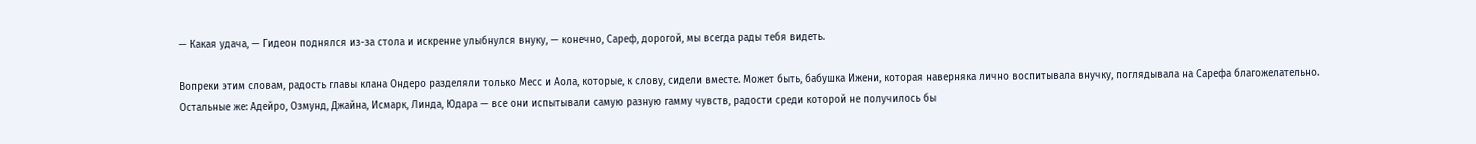— Какая удача, — Гидеон поднялся из-за стола и искренне улыбнулся внуку, — конечно, Сареф, дорогой, мы всегда рады тебя видеть.

Вопреки этим словам, радость главы клана Ондеро разделяли только Месс и Аола, которые, к слову, сидели вместе. Может быть, бабушка Ижени, которая наверняка лично воспитывала внучку, поглядывала на Сарефа благожелательно. Остальные же: Адейро, Озмунд, Джайна, Исмарк, Линда, Юдара — все они испытывали самую разную гамму чувств, радости среди которой не получилось бы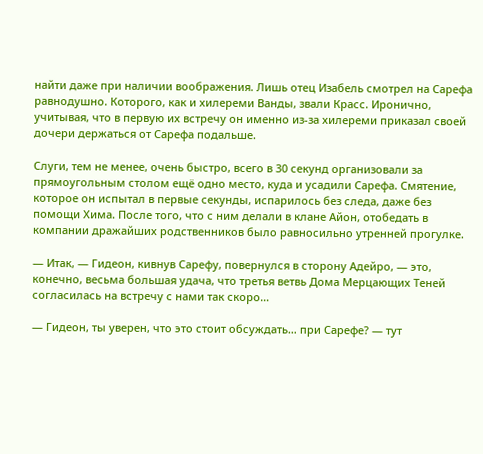найти даже при наличии воображения. Лишь отец Изабель смотрел на Сарефа равнодушно. Которого, как и хилереми Ванды, звали Красс. Иронично, учитывая, что в первую их встречу он именно из-за хилереми приказал своей дочери держаться от Сарефа подальше.

Слуги, тем не менее, очень быстро, всего в 30 секунд организовали за прямоугольным столом ещё одно место, куда и усадили Сарефа. Смятение, которое он испытал в первые секунды, испарилось без следа, даже без помощи Хима. После того, что с ним делали в клане Айон, отобедать в компании дражайших родственников было равносильно утренней прогулке.

— Итак, — Гидеон, кивнув Сарефу, повернулся в сторону Адейро, — это, конечно, весьма большая удача, что третья ветвь Дома Мерцающих Теней согласилась на встречу с нами так скоро…

— Гидеон, ты уверен, что это стоит обсуждать… при Сарефе? — тут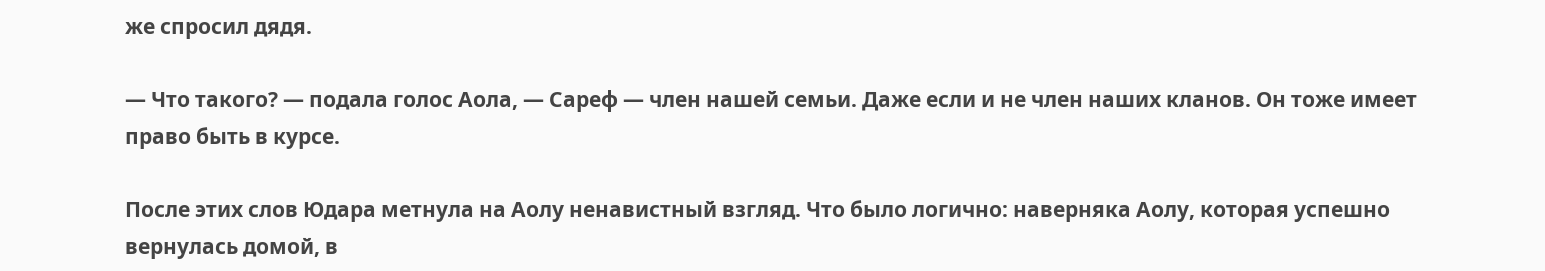же спросил дядя.

— Что такого? — подала голос Аола, — Сареф — член нашей семьи. Даже если и не член наших кланов. Он тоже имеет право быть в курсе.

После этих слов Юдара метнула на Аолу ненавистный взгляд. Что было логично: наверняка Аолу, которая успешно вернулась домой, в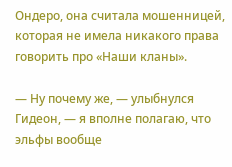Ондеро, она считала мошенницей, которая не имела никакого права говорить про «Наши кланы».

— Ну почему же, — улыбнулся Гидеон, — я вполне полагаю, что эльфы вообще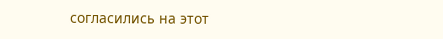согласились на этот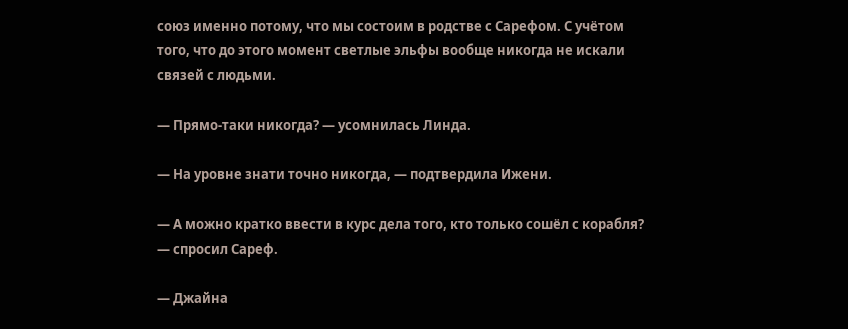союз именно потому, что мы состоим в родстве с Сарефом. С учётом того, что до этого момент светлые эльфы вообще никогда не искали связей с людьми.

— Прямо-таки никогда? — усомнилась Линда.

— На уровне знати точно никогда, — подтвердила Ижени.

— А можно кратко ввести в курс дела того, кто только сошёл с корабля? — спросил Сареф.

— Джайна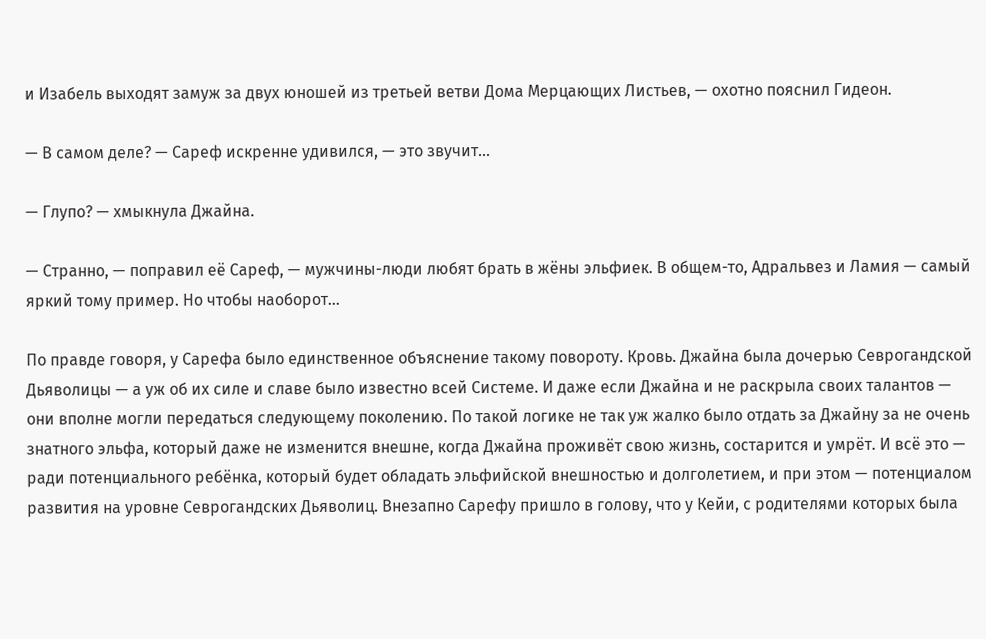и Изабель выходят замуж за двух юношей из третьей ветви Дома Мерцающих Листьев, — охотно пояснил Гидеон.

— В самом деле? — Сареф искренне удивился, — это звучит…

— Глупо? — хмыкнула Джайна.

— Странно, — поправил её Сареф, — мужчины-люди любят брать в жёны эльфиек. В общем-то, Адральвез и Ламия — самый яркий тому пример. Но чтобы наоборот…

По правде говоря, у Сарефа было единственное объяснение такому повороту. Кровь. Джайна была дочерью Севрогандской Дьяволицы — а уж об их силе и славе было известно всей Системе. И даже если Джайна и не раскрыла своих талантов — они вполне могли передаться следующему поколению. По такой логике не так уж жалко было отдать за Джайну за не очень знатного эльфа, который даже не изменится внешне, когда Джайна проживёт свою жизнь, состарится и умрёт. И всё это — ради потенциального ребёнка, который будет обладать эльфийской внешностью и долголетием, и при этом — потенциалом развития на уровне Севрогандских Дьяволиц. Внезапно Сарефу пришло в голову, что у Кейи, с родителями которых была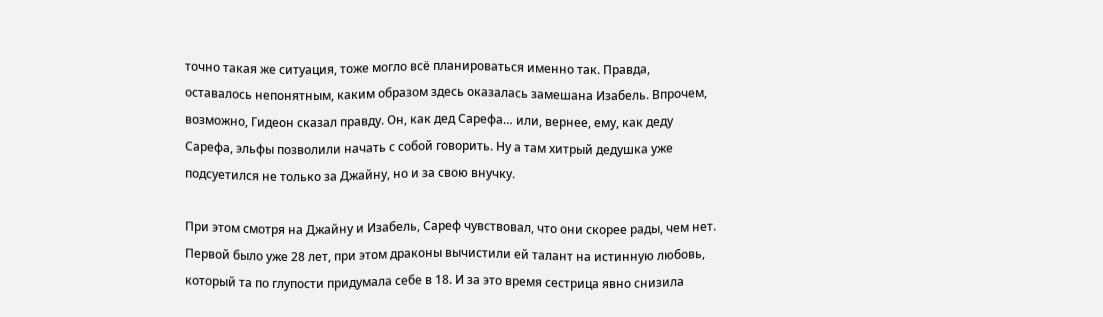точно такая же ситуация, тоже могло всё планироваться именно так. Правда, оставалось непонятным, каким образом здесь оказалась замешана Изабель. Впрочем, возможно, Гидеон сказал правду. Он, как дед Сарефа… или, вернее, ему, как деду Сарефа, эльфы позволили начать с собой говорить. Ну а там хитрый дедушка уже подсуетился не только за Джайну, но и за свою внучку.

При этом смотря на Джайну и Изабель, Сареф чувствовал, что они скорее рады, чем нет. Первой было уже 28 лет, при этом драконы вычистили ей талант на истинную любовь, который та по глупости придумала себе в 18. И за это время сестрица явно снизила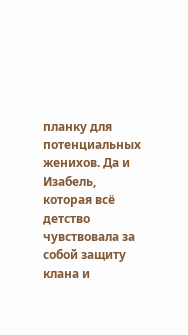планку для потенциальных женихов. Да и Изабель, которая всё детство чувствовала за собой защиту клана и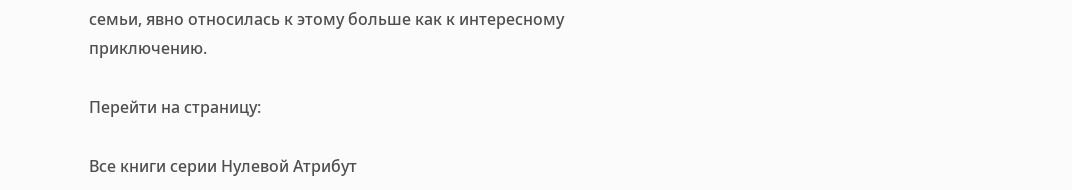семьи, явно относилась к этому больше как к интересному приключению.

Перейти на страницу:

Все книги серии Нулевой Атрибут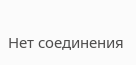Нет соединения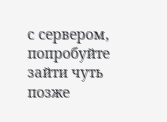с сервером, попробуйте зайти чуть позже